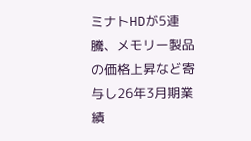ミナトHDが5連騰、メモリー製品の価格上昇など寄与し26年3月期業績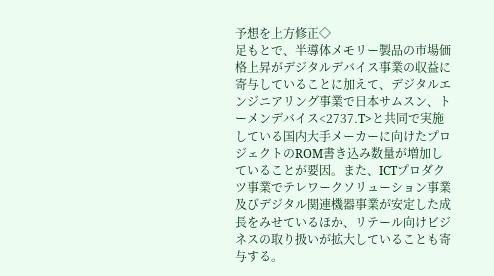予想を上方修正◇
足もとで、半導体メモリー製品の市場価格上昇がデジタルデバイス事業の収益に寄与していることに加えて、デジタルエンジニアリング事業で日本サムスン、トーメンデバイス<2737.T>と共同で実施している国内大手メーカーに向けたプロジェクトのROM書き込み数量が増加していることが要因。また、ICTプロダクツ事業でテレワークソリューション事業及びデジタル関連機器事業が安定した成長をみせているほか、リテール向けビジネスの取り扱いが拡大していることも寄与する。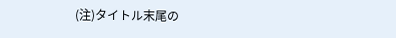(注)タイトル末尾の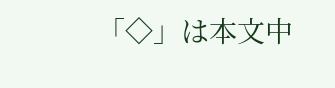「◇」は本文中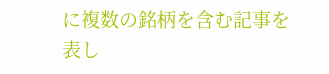に複数の銘柄を含む記事を表し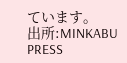ています。
出所:MINKABU PRESS